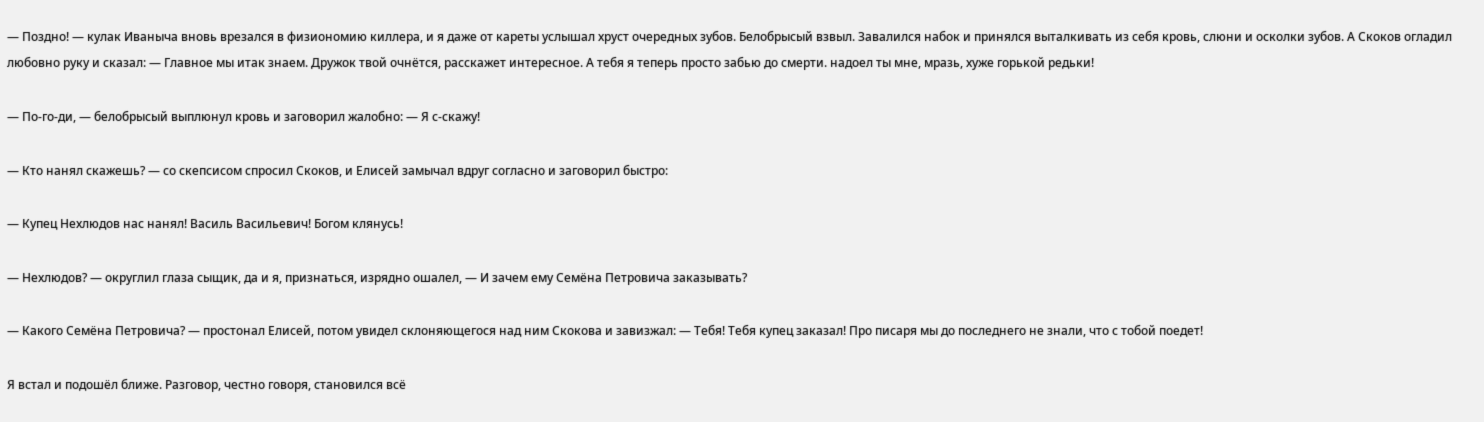— Поздно! — кулак Иваныча вновь врезался в физиономию киллера, и я даже от кареты услышал хруст очередных зубов. Белобрысый взвыл. Завалился набок и принялся выталкивать из себя кровь, слюни и осколки зубов. А Скоков огладил любовно руку и сказал: — Главное мы итак знаем. Дружок твой очнётся, расскажет интересное. А тебя я теперь просто забью до смерти. надоел ты мне, мразь, хуже горькой редьки!

— По-го-ди, — белобрысый выплюнул кровь и заговорил жалобно: — Я с-скажу!

— Кто нанял скажешь? — со скепсисом спросил Скоков, и Елисей замычал вдруг согласно и заговорил быстро:

— Купец Нехлюдов нас нанял! Василь Васильевич! Богом клянусь!

— Нехлюдов? — округлил глаза сыщик, да и я, признаться, изрядно ошалел, — И зачем ему Семёна Петровича заказывать?

— Какого Семёна Петровича? — простонал Елисей, потом увидел склоняющегося над ним Скокова и завизжал: — Тебя! Тебя купец заказал! Про писаря мы до последнего не знали, что с тобой поедет!

Я встал и подошёл ближе. Разговор, честно говоря, становился всё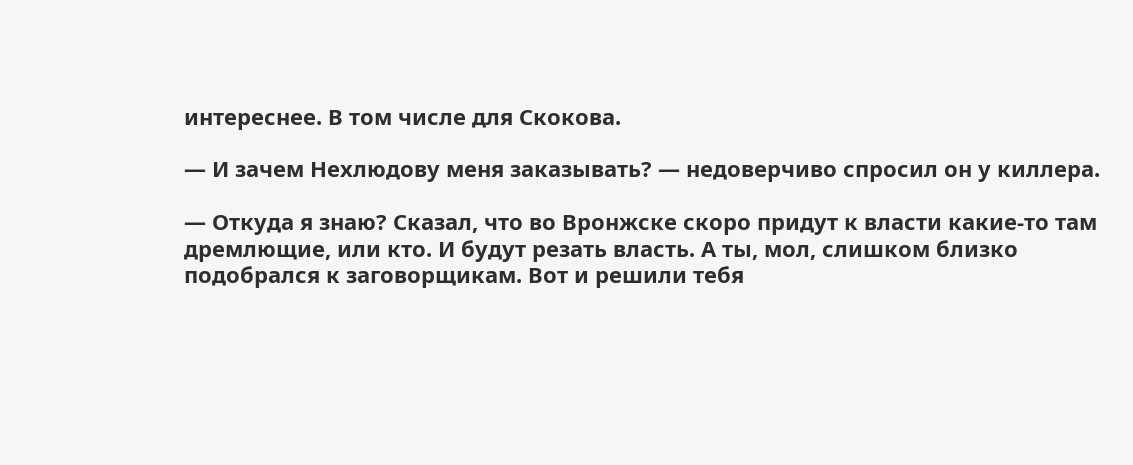интереснее. В том числе для Скокова.

— И зачем Нехлюдову меня заказывать? — недоверчиво спросил он у киллера.

— Откуда я знаю? Сказал, что во Вронжске скоро придут к власти какие-то там дремлющие, или кто. И будут резать власть. А ты, мол, слишком близко подобрался к заговорщикам. Вот и решили тебя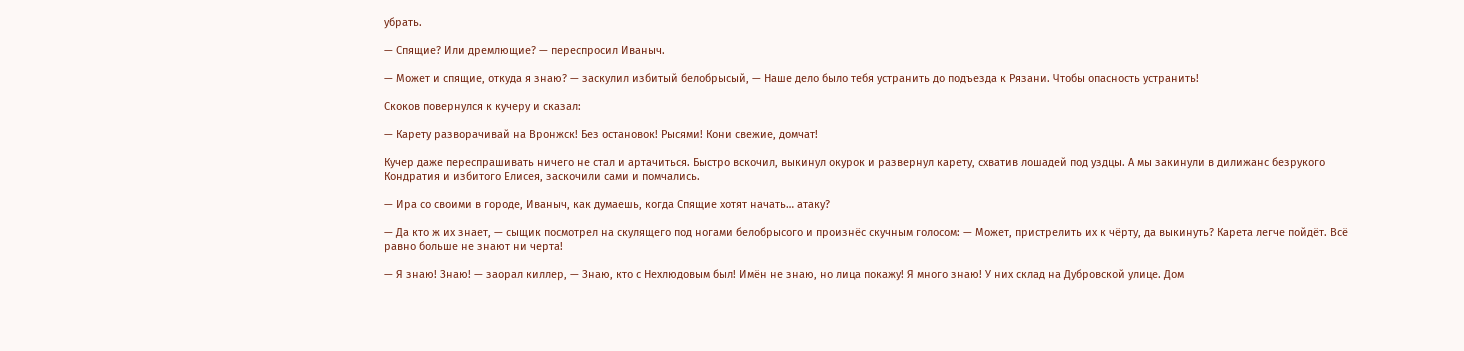убрать.

— Спящие? Или дремлющие? — переспросил Иваныч.

— Может и спящие, откуда я знаю? — заскулил избитый белобрысый, — Наше дело было тебя устранить до подъезда к Рязани. Чтобы опасность устранить!

Скоков повернулся к кучеру и сказал:

— Карету разворачивай на Вронжск! Без остановок! Рысями! Кони свежие, домчат!

Кучер даже переспрашивать ничего не стал и артачиться. Быстро вскочил, выкинул окурок и развернул карету, схватив лошадей под уздцы. А мы закинули в дилижанс безрукого Кондратия и избитого Елисея, заскочили сами и помчались.

— Ира со своими в городе, Иваныч, как думаешь, когда Спящие хотят начать… атаку?

— Да кто ж их знает, — сыщик посмотрел на скулящего под ногами белобрысого и произнёс скучным голосом: — Может, пристрелить их к чёрту, да выкинуть? Карета легче пойдёт. Всё равно больше не знают ни черта!

— Я знаю! Знаю! — заорал киллер, — Знаю, кто с Нехлюдовым был! Имён не знаю, но лица покажу! Я много знаю! У них склад на Дубровской улице. Дом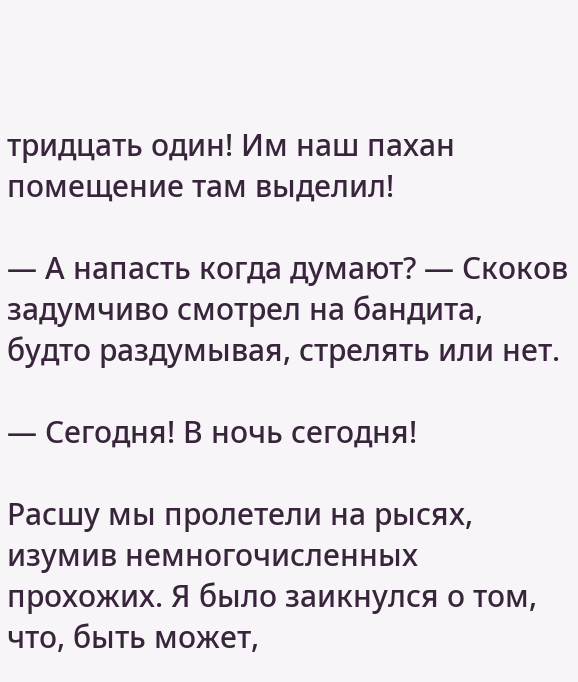тридцать один! Им наш пахан помещение там выделил!

— А напасть когда думают? — Скоков задумчиво смотрел на бандита, будто раздумывая, стрелять или нет.

— Сегодня! В ночь сегодня!

Расшу мы пролетели на рысях, изумив немногочисленных прохожих. Я было заикнулся о том, что, быть может,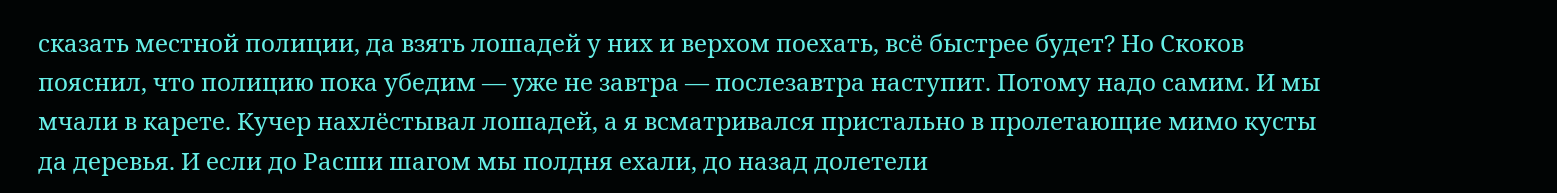сказать местной полиции, да взять лошадей у них и верхом поехать, всё быстрее будет? Но Скоков пояснил, что полицию пока убедим — уже не завтра — послезавтра наступит. Потому надо самим. И мы мчали в карете. Кучер нахлёстывал лошадей, а я всматривался пристально в пролетающие мимо кусты да деревья. И если до Расши шагом мы полдня ехали, до назад долетели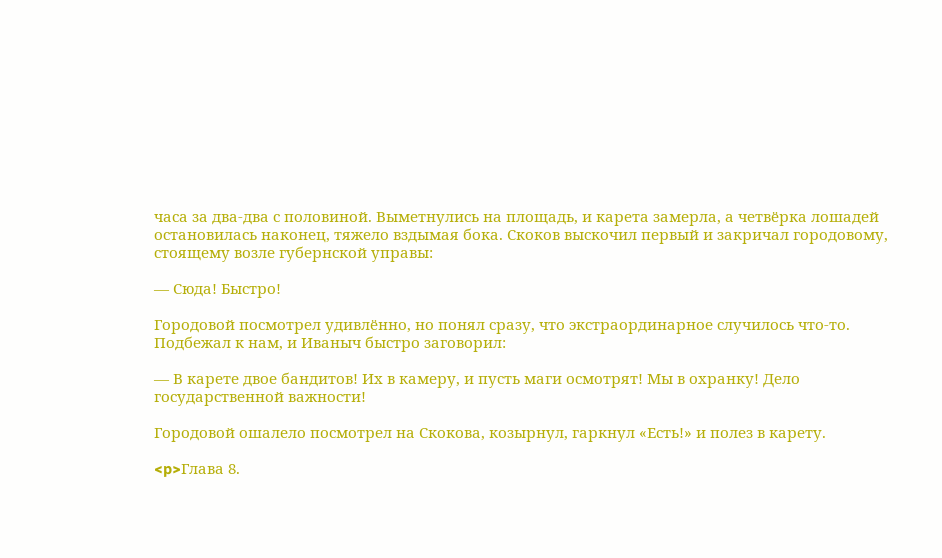часа за два-два с половиной. Выметнулись на площадь, и карета замерла, а четвёрка лошадей остановилась наконец, тяжело вздымая бока. Скоков выскочил первый и закричал городовому, стоящему возле губернской управы:

— Сюда! Быстро!

Городовой посмотрел удивлённо, но понял сразу, что экстраординарное случилось что-то. Подбежал к нам, и Иваныч быстро заговорил:

— В карете двое бандитов! Их в камеру, и пусть маги осмотрят! Мы в охранку! Дело государственной важности!

Городовой ошалело посмотрел на Скокова, козырнул, гаркнул «Есть!» и полез в карету.

<p>Глава 8.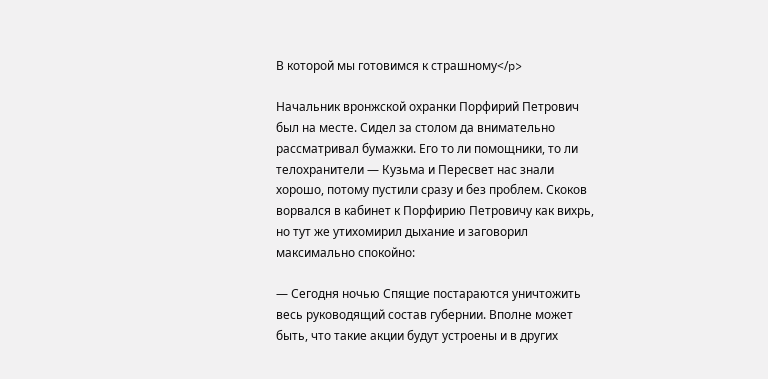В которой мы готовимся к страшному</p>

Начальник вронжской охранки Порфирий Петрович был на месте. Сидел за столом да внимательно рассматривал бумажки. Его то ли помощники, то ли телохранители — Кузьма и Пересвет нас знали хорошо, потому пустили сразу и без проблем. Скоков ворвался в кабинет к Порфирию Петровичу как вихрь, но тут же утихомирил дыхание и заговорил максимально спокойно:

— Сегодня ночью Спящие постараются уничтожить весь руководящий состав губернии. Вполне может быть, что такие акции будут устроены и в других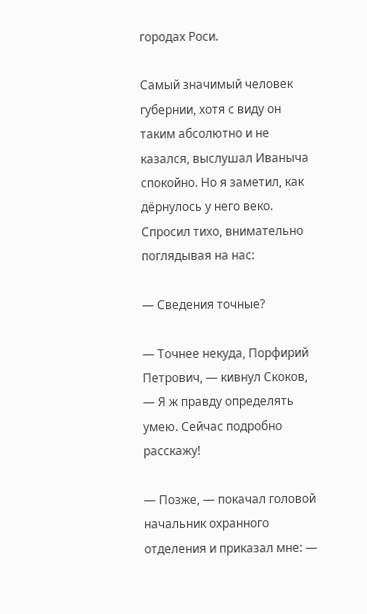городах Роси.

Самый значимый человек губернии, хотя с виду он таким абсолютно и не казался, выслушал Иваныча спокойно. Но я заметил, как дёрнулось у него веко. Спросил тихо, внимательно поглядывая на нас:

— Сведения точные?

— Точнее некуда, Порфирий Петрович, — кивнул Скоков, — Я ж правду определять умею. Сейчас подробно расскажу!

— Позже, — покачал головой начальник охранного отделения и приказал мне: —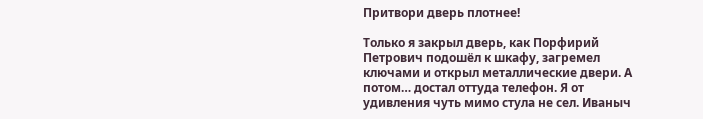Притвори дверь плотнее!

Только я закрыл дверь, как Порфирий Петрович подошёл к шкафу, загремел ключами и открыл металлические двери. А потом… достал оттуда телефон. Я от удивления чуть мимо стула не сел. Иваныч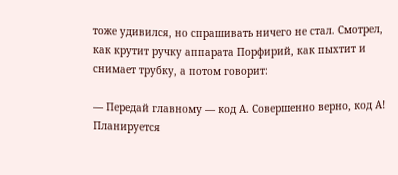тоже удивился, но спрашивать ничего не стал. Смотрел, как крутит ручку аппарата Порфирий, как пыхтит и снимает трубку, а потом говорит:

— Передай главному — код А. Совершенно верно, код А! Планируется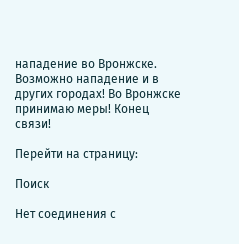нападение во Вронжске. Возможно нападение и в других городах! Во Вронжске принимаю меры! Конец связи!

Перейти на страницу:

Поиск

Нет соединения с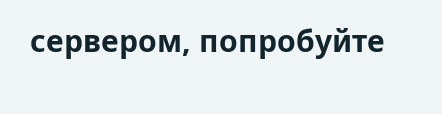сервером, попробуйте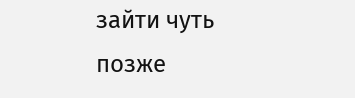зайти чуть позже